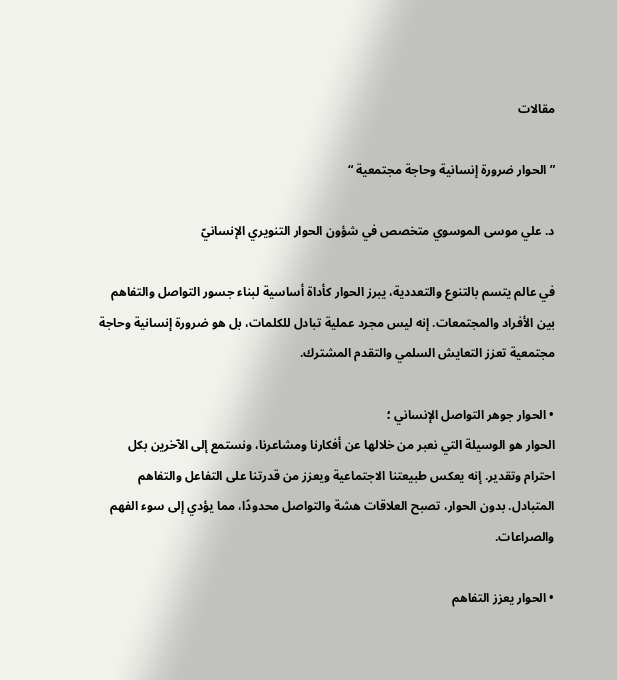مقالات

” الحوار ضرورة إنسانية وحاجة مجتمعية “

د. علي موسى الموسوي متخصص في شؤون الحوار التنويري الإنسانيّ

في عالم يتسم بالتنوع والتعددية، يبرز الحوار كأداة أساسية لبناء جسور التواصل والتفاهم بين الأفراد والمجتمعات. إنه ليس مجرد عملية تبادل للكلمات، بل هو ضرورة إنسانية وحاجة مجتمعية تعزز التعايش السلمي والتقدم المشترك.

• الحوار جوهر التواصل الإنساني ؛
الحوار هو الوسيلة التي نعبر من خلالها عن أفكارنا ومشاعرنا، ونستمع إلى الآخرين بكل احترام وتقدير. إنه يعكس طبيعتنا الاجتماعية ويعزز من قدرتنا على التفاعل والتفاهم المتبادل. بدون الحوار، تصبح العلاقات هشة والتواصل محدودًا، مما يؤدي إلى سوء الفهم والصراعات.

• الحوار يعزز التفاهم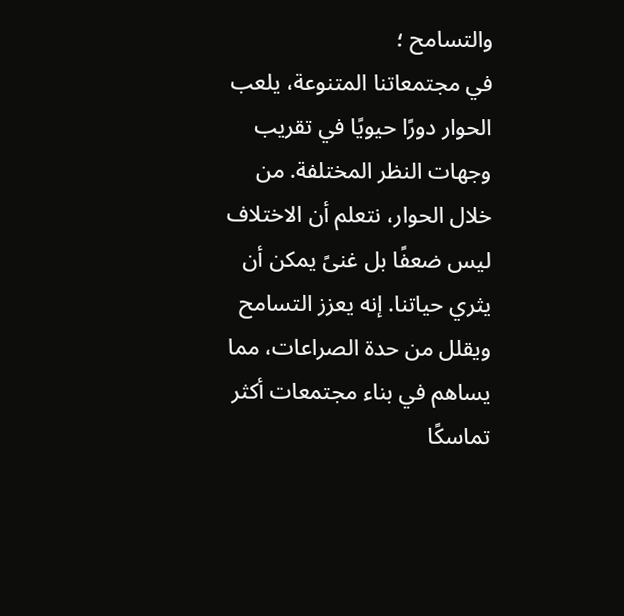والتسامح ؛
في مجتمعاتنا المتنوعة، يلعب الحوار دورًا حيويًا في تقريب وجهات النظر المختلفة. من خلال الحوار، نتعلم أن الاختلاف ليس ضعفًا بل غنىً يمكن أن يثري حياتنا. إنه يعزز التسامح ويقلل من حدة الصراعات، مما يساهم في بناء مجتمعات أكثر تماسكًا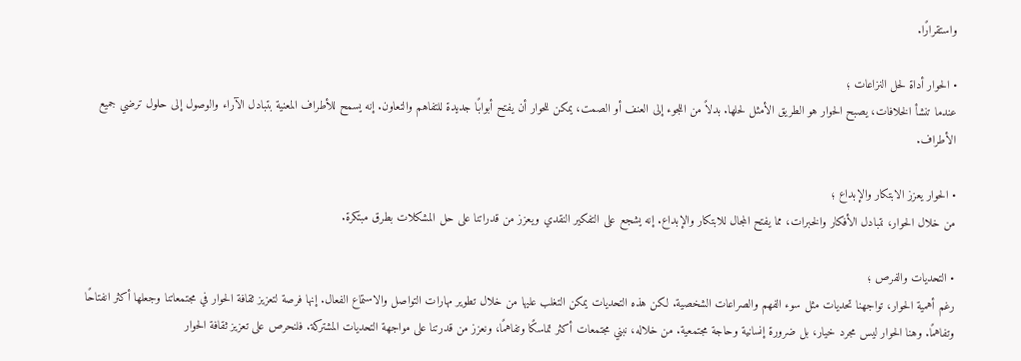واستقرارًا.

• الحوار أداة لحل النزاعات ؛
عندما تنشأ الخلافات، يصبح الحوار هو الطريق الأمثل لحلها. بدلاً من اللجوء إلى العنف أو الصمت، يمكن للحوار أن يفتح أبوابًا جديدة للتفاهم والتعاون. إنه يسمح للأطراف المعنية بتبادل الآراء والوصول إلى حلول ترضي جميع الأطراف.

• الحوار يعزز الابتكار والإبداع ؛
من خلال الحوار، نتبادل الأفكار والخبرات، مما يفتح المجال للابتكار والإبداع. إنه يشجع على التفكير النقدي ويعزز من قدراتنا على حل المشكلات بطرق مبتكرة.

• التحديات والفرص ؛
رغم أهمية الحوار، تواجهنا تحديات مثل سوء الفهم والصراعات الشخصية. لكن هذه التحديات يمكن التغلب عليها من خلال تطوير مهارات التواصل والاستماع الفعال. إنها فرصة لتعزيز ثقافة الحوار في مجتمعاتنا وجعلها أكثر انفتاحًا وتفاهمًا. وهنا الحوار ليس مجرد خيار، بل ضرورة إنسانية وحاجة مجتمعية. من خلاله، نبني مجتمعات أكثر تماسكًا وتفاهمًا، ونعزز من قدرتنا على مواجهة التحديات المشتركة. فلنحرص على تعزيز ثقافة الحوار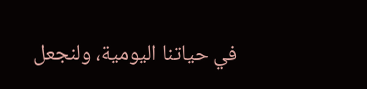في حياتنا اليومية، ولنجعل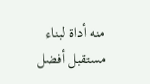منه أداة لبناء مستقبل أفضل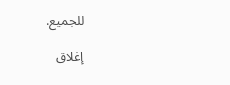للجميع.

إغلاق